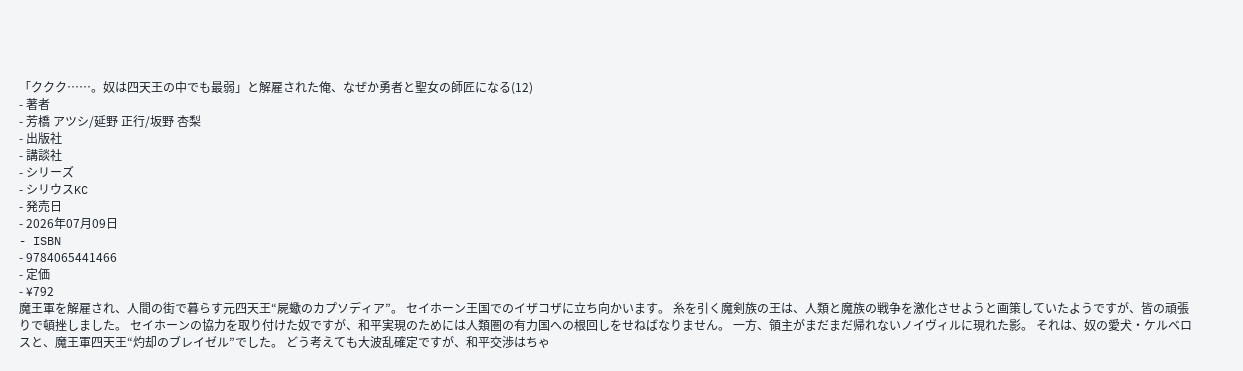「ククク……。奴は四天王の中でも最弱」と解雇された俺、なぜか勇者と聖女の師匠になる(12)
- 著者
- 芳橋 アツシ/延野 正行/坂野 杏梨
- 出版社
- 講談社
- シリーズ
- シリウスKC
- 発売日
- 2026年07月09日
- ISBN
- 9784065441466
- 定価
- ¥792
魔王軍を解雇され、人間の街で暮らす元四天王“屍蠍のカプソディア”。 セイホーン王国でのイザコザに立ち向かいます。 糸を引く魔剣族の王は、人類と魔族の戦争を激化させようと画策していたようですが、皆の頑張りで頓挫しました。 セイホーンの協力を取り付けた奴ですが、和平実現のためには人類圏の有力国への根回しをせねばなりません。 一方、領主がまだまだ帰れないノイヴィルに現れた影。 それは、奴の愛犬・ケルベロスと、魔王軍四天王“灼却のブレイゼル”でした。 どう考えても大波乱確定ですが、和平交渉はちゃ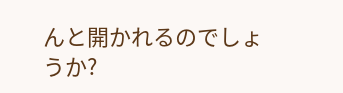んと開かれるのでしょうか?